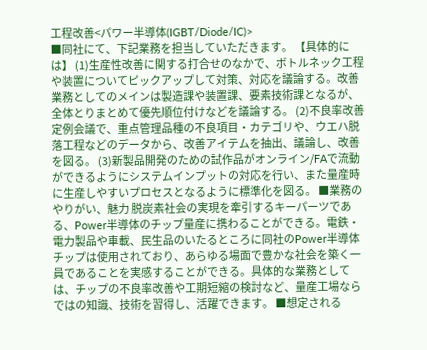工程改善<パワー半導体(IGBT/Diode/IC)>
■同社にて、下記業務を担当していただきます。 【具体的には】 (1)生産性改善に関する打合せのなかで、ボトルネック工程や装置についてピックアップして対策、対応を議論する。改善業務としてのメインは製造課や装置課、要素技術課となるが、全体とりまとめて優先順位付けなどを議論する。 (2)不良率改善定例会議で、重点管理品種の不良項目・カテゴリや、ウエハ脱落工程などのデータから、改善アイテムを抽出、議論し、改善を図る。 (3)新製品開発のための試作品がオンライン/FAで流動ができるようにシステムインプットの対応を行い、また量産時に生産しやすいプロセスとなるように標準化を図る。 ■業務のやりがい、魅力 脱炭素社会の実現を牽引するキーパーツである、Power半導体のチップ量産に携わることができる。電鉄・電力製品や車載、民生品のいたるところに同社のPower半導体チップは使用されており、あらゆる場面で豊かな社会を築く一員であることを実感することができる。具体的な業務としては、チップの不良率改善や工期短縮の検討など、量産工場ならではの知識、技術を習得し、活躍できます。 ■想定される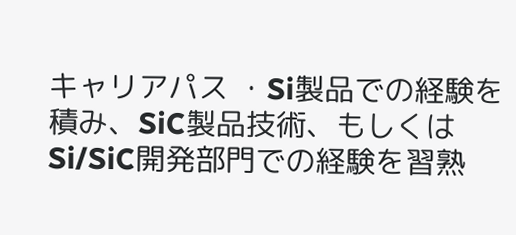キャリアパス ・Si製品での経験を積み、SiC製品技術、もしくはSi/SiC開発部門での経験を習熟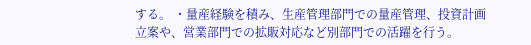する。 ・量産経験を積み、生産管理部門での量産管理、投資計画立案や、営業部門での拡販対応など別部門での活躍を行う。